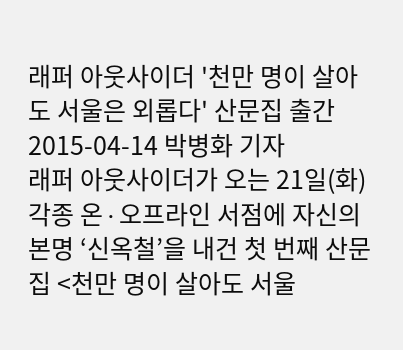래퍼 아웃사이더 '천만 명이 살아도 서울은 외롭다' 산문집 출간
2015-04-14 박병화 기자
래퍼 아웃사이더가 오는 21일(화) 각종 온∙오프라인 서점에 자신의 본명 ‘신옥철’을 내건 첫 번째 산문집 <천만 명이 살아도 서울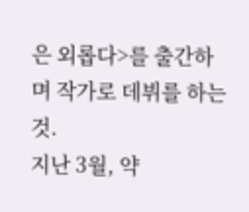은 외롭다>를 출간하며 작가로 데뷔를 하는 것.
지난 3월, 약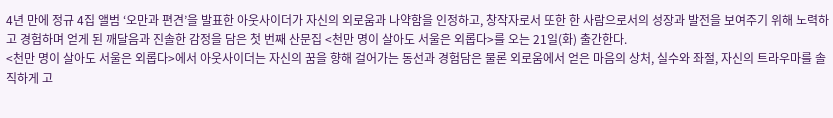4년 만에 정규 4집 앨범 ‘오만과 편견’을 발표한 아웃사이더가 자신의 외로움과 나약함을 인정하고, 창작자로서 또한 한 사람으로서의 성장과 발전을 보여주기 위해 노력하고 경험하며 얻게 된 깨달음과 진솔한 감정을 담은 첫 번째 산문집 <천만 명이 살아도 서울은 외롭다>를 오는 21일(화) 출간한다.
<천만 명이 살아도 서울은 외롭다>에서 아웃사이더는 자신의 꿈을 향해 걸어가는 동선과 경험담은 물론 외로움에서 얻은 마음의 상처, 실수와 좌절, 자신의 트라우마를 솔직하게 고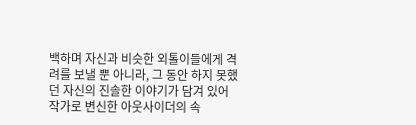백하며 자신과 비슷한 외톨이들에게 격려를 보낼 뿐 아니라, 그 동안 하지 못했던 자신의 진솔한 이야기가 담겨 있어 작가로 변신한 아웃사이더의 속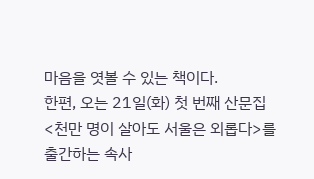마음을 엿볼 수 있는 책이다.
한편, 오는 21일(화) 첫 번째 산문집 <천만 명이 살아도 서울은 외롭다>를 출간하는 속사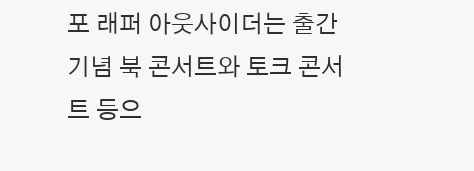포 래퍼 아웃사이더는 출간 기념 북 콘서트와 토크 콘서트 등으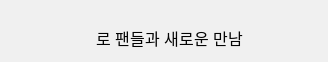로 팬들과 새로운 만남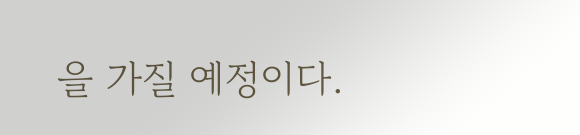을 가질 예정이다.